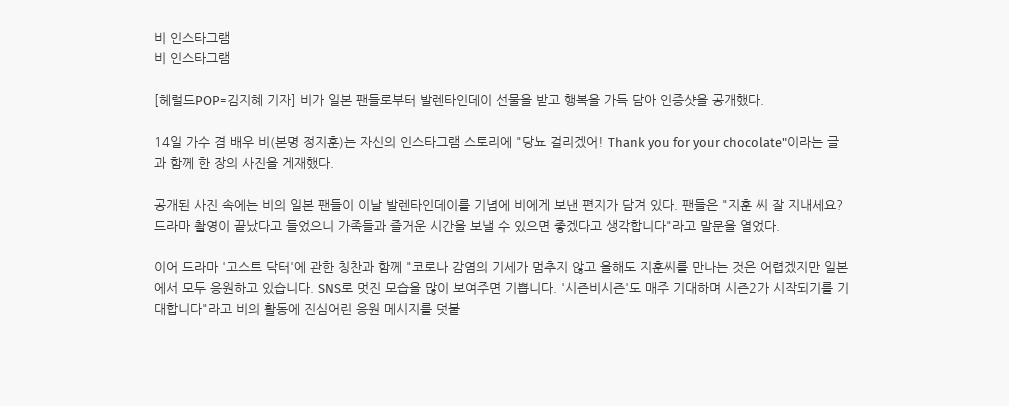비 인스타그램
비 인스타그램

[헤럴드POP=김지혜 기자] 비가 일본 팬들로부터 발렌타인데이 선물을 받고 행복을 가득 담아 인증샷을 공개했다.

14일 가수 겸 배우 비(본명 정지훈)는 자신의 인스타그램 스토리에 "당뇨 걸리겠어! Thank you for your chocolate"이라는 글과 함께 한 장의 사진을 게재했다.

공개된 사진 속에는 비의 일본 팬들이 이날 발렌타인데이를 기념에 비에게 보낸 편지가 담겨 있다. 팬들은 "지훈 씨 잘 지내세요? 드라마 촬영이 끝났다고 들었으니 가족들과 즐거운 시간을 보낼 수 있으면 좋겠다고 생각합니다"라고 말문을 열었다.

이어 드라마 '고스트 닥터'에 관한 칭찬과 함께 "코로나 감염의 기세가 멈추지 않고 올해도 지훈씨를 만나는 것은 어렵겠지만 일본에서 모두 응원하고 있습니다. SNS로 멋진 모습을 많이 보여주면 기쁩니다. '시즌비시즌'도 매주 기대하며 시즌2가 시작되기를 기대합니다"라고 비의 활동에 진심어린 응원 메시지를 덧붙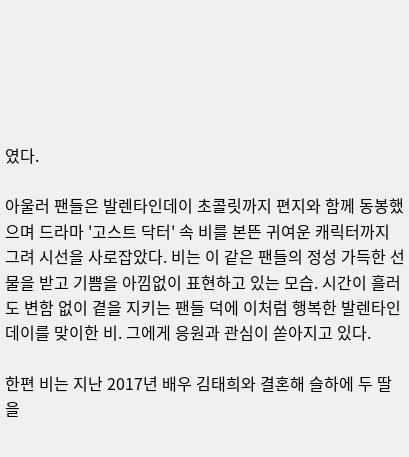였다.

아울러 팬들은 발렌타인데이 초콜릿까지 편지와 함께 동봉했으며 드라마 '고스트 닥터' 속 비를 본뜬 귀여운 캐릭터까지 그려 시선을 사로잡았다. 비는 이 같은 팬들의 정성 가득한 선물을 받고 기쁨을 아낌없이 표현하고 있는 모습. 시간이 흘러도 변함 없이 곁을 지키는 팬들 덕에 이처럼 행복한 발렌타인데이를 맞이한 비. 그에게 응원과 관심이 쏟아지고 있다.

한편 비는 지난 2017년 배우 김태희와 결혼해 슬하에 두 딸을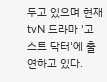두고 있으며 현재 tvN 드라마 '고스트 닥터'에 출연하고 있다.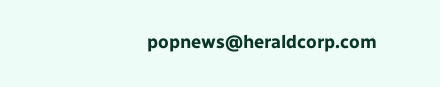popnews@heraldcorp.com